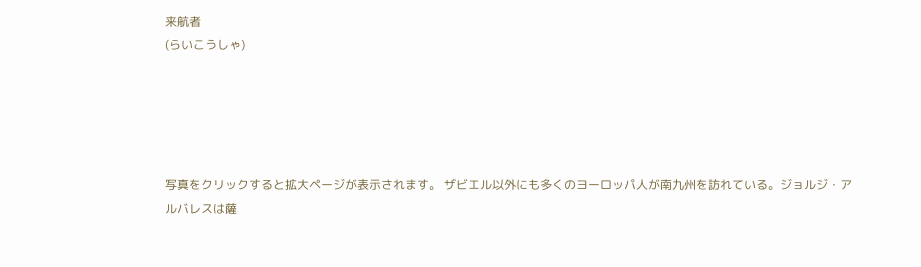来航者
(らいこうしゃ)





写真をクリックすると拡大ページが表示されます。 ザビエル以外にも多くのヨーロッパ人が南九州を訪れている。ジョルジ・アルバレスは薩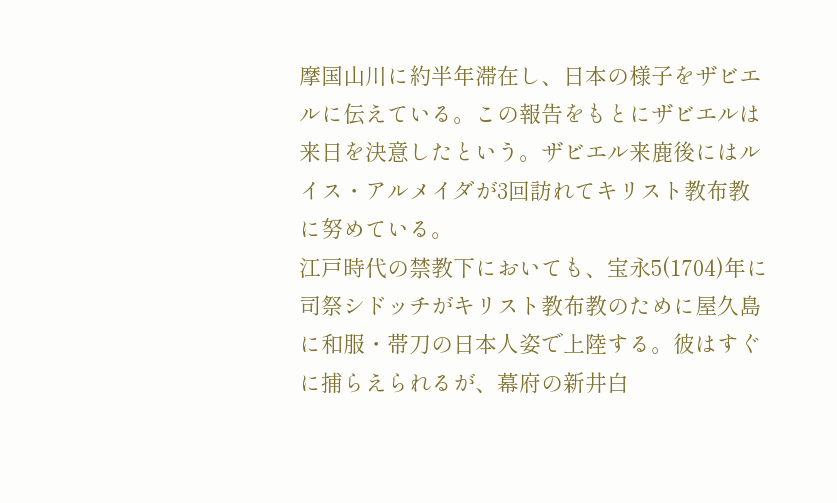摩国山川に約半年滞在し、日本の様子をザビエルに伝えている。この報告をもとにザビエルは来日を決意したという。ザビエル来鹿後にはルイス・アルメイダが3回訪れてキリスト教布教に努めている。
江戸時代の禁教下においても、宝永5(1704)年に司祭シドッチがキリスト教布教のために屋久島に和服・帯刀の日本人姿で上陸する。彼はすぐに捕らえられるが、幕府の新井白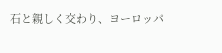石と親しく交わり、ヨーロッパ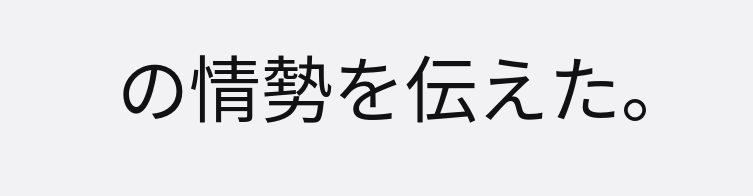の情勢を伝えた。